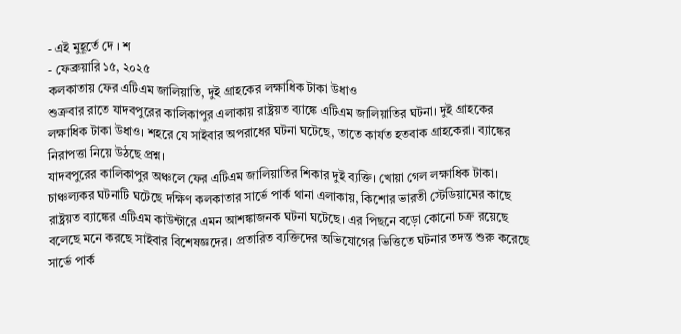- এই মুহূর্তে দে । শ
- ফেব্রুয়ারি ১৫, ২০২৫
কলকাতায় ফের এটিএম জালিয়াতি, দুই গ্রাহকের লক্ষাধিক টাকা উধাও
শুক্রবার রাতে যাদবপুরের কালিকাপুর এলাকায় রাষ্ট্রয়ত ব্যাঙ্কে এটিএম জালিয়াতির ঘটনা। দুই গ্রাহকের লক্ষাধিক টাকা উধাও। শহরে যে সাইবার অপরাধের ঘটনা ঘটেছে, তাতে কার্যত হতবাক গ্রাহকেরা। ব্যাঙ্কের নিরাপত্তা নিয়ে উঠছে প্রশ্ন।
যাদবপুরের কালিকাপুর অঞ্চলে ফের এটিএম জালিয়াতির শিকার দুই ব্যক্তি। খোয়া গেল লক্ষাধিক টাকা। চাঞ্চল্যকর ঘটনাটি ঘটেছে দক্ষিণ কলকাতার সার্ভে পার্ক থানা এলাকায়, কিশোর ভারতী স্টেডিয়ামের কাছে রাষ্ট্রয়ত ব্যাঙ্কের এটিএম কাউন্টারে এমন আশঙ্কাজনক ঘটনা ঘটেছে। এর পিছনে বড়ো কোনো চক্র রয়েছে বলেছে মনে করছে সাইবার বিশেষজ্ঞদের। প্রতারিত ব্যক্তিদের অভিযোগের ভিত্তিতে ঘটনার তদন্ত শুরু করেছে সার্ভে পার্ক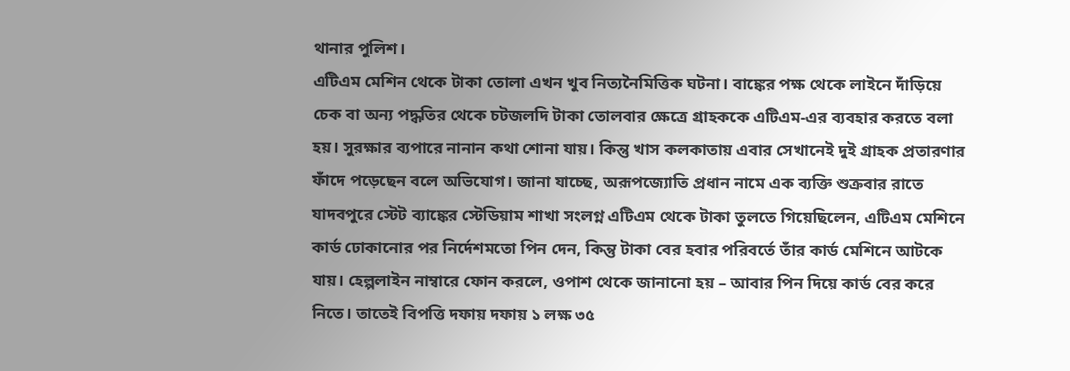থানার পুলিশ।
এটিএম মেশিন থেকে টাকা তোলা এখন খুব নিত্যনৈমিত্তিক ঘটনা। বাঙ্কের পক্ষ থেকে লাইনে দাঁড়িয়ে চেক বা অন্য পদ্ধতির থেকে চটজলদি টাকা তোলবার ক্ষেত্রে গ্রাহককে এটিএম-এর ব্যবহার করতে বলা হয়। সুরক্ষার ব্যপারে নানান কথা শোনা যায়। কিন্তু খাস কলকাতায় এবার সেখানেই দুই গ্রাহক প্রতারণার ফাঁদে পড়েছেন বলে অভিযোগ। জানা যাচ্ছে, অরূপজ্যোতি প্রধান নামে এক ব্যক্তি শুক্রবার রাতে যাদবপুরে স্টেট ব্যাঙ্কের স্টেডিয়াম শাখা সংলগ্ন এটিএম থেকে টাকা তুলতে গিয়েছিলেন, এটিএম মেশিনে কার্ড ঢোকানোর পর নির্দেশমতো পিন দেন, কিন্তু টাকা বের হবার পরিবর্তে তাঁর কার্ড মেশিনে আটকে যায়। হেল্পলাইন নাম্বারে ফোন করলে, ওপাশ থেকে জানানো হয় – আবার পিন দিয়ে কার্ড বের করে নিতে। তাতেই বিপত্তি দফায় দফায় ১ লক্ষ ৩৫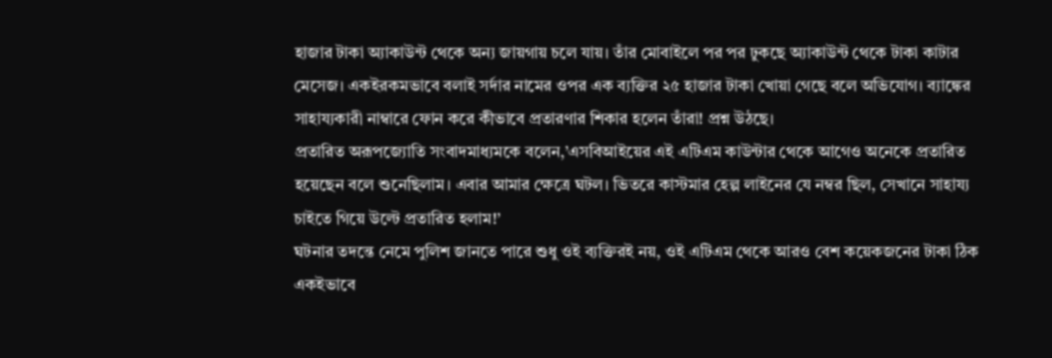হাজার টাকা অ্যাকাউন্ট থেকে অন্য জায়গায় চলে যায়। তাঁর মোবাইলে পর পর ঢুকছে অ্যাকাউন্ট থেকে টাকা কাটার মেসেজ। একইরকমভাবে বলাই সর্দার নামের ওপর এক ব্যক্তির ২৫ হাজার টাকা খোয়া গেছে বলে অভিযোগ। ব্যাঙ্কের সাহায্যকারী নাম্বারে ফোন করে কীভাবে প্রতারণার শিকার হলেন তাঁরা! প্রশ্ন উঠছে।
প্রতারিত অরূপজ্যোতি সংবাদমাধ্যমকে বলেন,’এসবিআইয়ের এই এটিএম কাউন্টার থেকে আগেও অনেকে প্রতারিত হয়েছেন বলে শুনেছিলাম। এবার আমার ক্ষেত্রে ঘটল। ভিতরে কাস্টমার হেল্প লাইনের যে নম্বর ছিল, সেখানে সাহায্য চাইতে গিয়ে উল্টে প্রতারিত হলাম!’
ঘটনার তদন্তে নেমে পুলিশ জানতে পারে শুধু ওই ব্যক্তিরই নয়, ওই এটিএম থেকে আরও বেশ কয়েকজনের টাকা ঠিক একইভাবে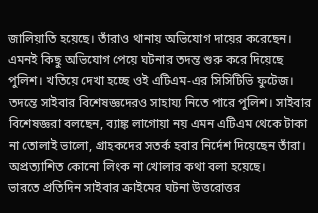জালিয়াতি হয়েছে। তাঁরাও থানায় অভিযোগ দায়ের করেছেন। এমনই কিছু অভিযোগ পেয়ে ঘটনার তদন্ত শুরু করে দিয়েছে পুলিশ। খতিয়ে দেখা হচ্ছে ওই এটিএম-এর সিসিটিভি ফুটেজ। তদন্তে সাইবার বিশেষজ্ঞদেরও সাহায্য নিতে পারে পুলিশ। সাইবার বিশেষজ্ঞরা বলছেন, ব্যাঙ্ক লাগোয়া নয় এমন এটিএম থেকে টাকা না তোলাই ভালো, গ্রাহকদের সতর্ক হবার নির্দেশ দিয়েছেন তাঁরা। অপ্রত্যাশিত কোনো লিংক না খোলার কথা বলা হয়েছে।
ভারতে প্রতিদিন সাইবার ক্রাইমের ঘটনা উত্তরোত্তর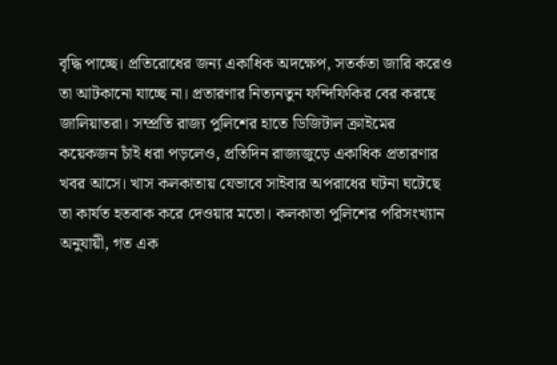বৃদ্ধি পাচ্ছে। প্রতিরোধের জন্য একাধিক অদক্ষেপ, সতর্কতা জারি করেও তা আটকানো যাচ্ছে না। প্রতারণার নিত্যনতুন ফন্দিফিকির বের করছে জালিয়াতরা। সম্প্রতি রাজ্য পুলিশের হাতে ডিজিটাল ক্রাইমের কয়েকজন চাঁই ধরা পড়লেও, প্রতিদিন রাজ্যজুড়ে একাধিক প্রতারণার খবর আসে। খাস কলকাতায় যেভাবে সাইবার অপরাধের ঘটনা ঘটেছে তা কার্যত হতবাক করে দেওয়ার মতো। কলকাতা পুলিশের পরিসংখ্যান অনুযায়ী, গত এক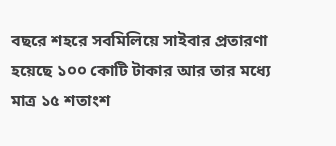বছরে শহরে সবমিলিয়ে সাইবার প্রতারণা হয়েছে ১০০ কোটি টাকার আর তার মধ্যে মাত্র ১৫ শতাংশ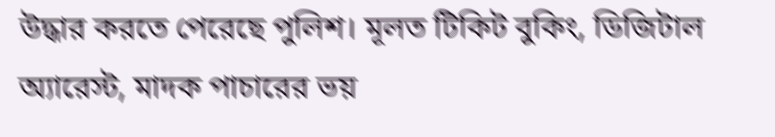উদ্ধার করতে পেরেছে পুলিশ। মূলত টিকিট বুকিং, ডিজিটাল অ্যারেস্ট, মাদক পাচারের ভয়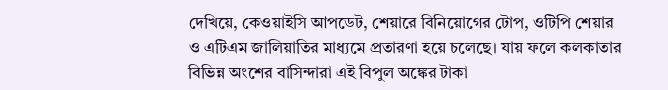দেখিয়ে, কেওয়াইসি আপডেট, শেয়ারে বিনিয়োগের টোপ, ওটিপি শেয়ার ও এটিএম জালিয়াতির মাধ্যমে প্রতারণা হয়ে চলেছে। যায় ফলে কলকাতার বিভিন্ন অংশের বাসিন্দারা এই বিপুল অঙ্কের টাকা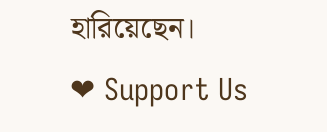হারিয়েছেন।
❤ Support Us